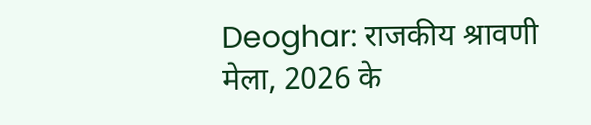Deoghar: राजकीय श्रावणी मेला, 2026 के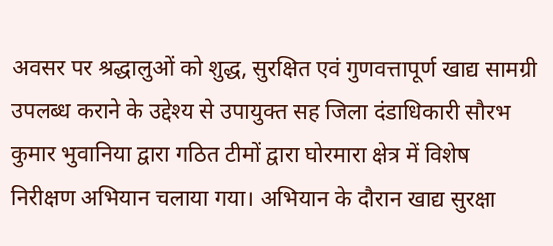अवसर पर श्रद्धालुओं को शुद्ध, सुरक्षित एवं गुणवत्तापूर्ण खाद्य सामग्री उपलब्ध कराने के उद्देश्य से उपायुक्त सह जिला दंडाधिकारी सौरभ कुमार भुवानिया द्वारा गठित टीमों द्वारा घोरमारा क्षेत्र में विशेष निरीक्षण अभियान चलाया गया। अभियान के दौरान खाद्य सुरक्षा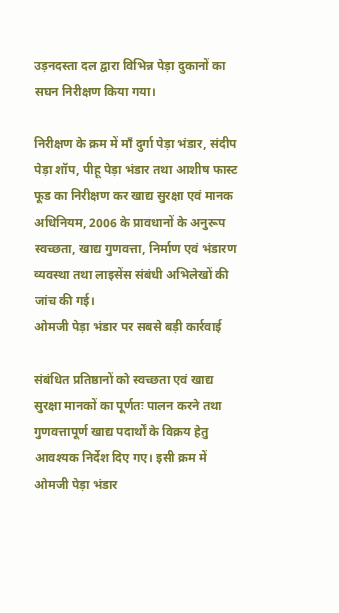उड़नदस्ता दल द्वारा विभिन्न पेड़ा दुकानों का सघन निरीक्षण किया गया।

निरीक्षण के क्रम में माँ दुर्गा पेड़ा भंडार, संदीप पेड़ा शॉप, पीहू पेड़ा भंडार तथा आशीष फास्ट फूड का निरीक्षण कर खाद्य सुरक्षा एवं मानक अधिनियम, 2006 के प्रावधानों के अनुरूप स्वच्छता, खाद्य गुणवत्ता, निर्माण एवं भंडारण व्यवस्था तथा लाइसेंस संबंधी अभिलेखों की जांच की गई।
ओमजी पेड़ा भंडार पर सबसे बड़ी कार्रवाई

संबंधित प्रतिष्ठानों को स्वच्छता एवं खाद्य सुरक्षा मानकों का पूर्णतः पालन करने तथा गुणवत्तापूर्ण खाद्य पदार्थों के विक्रय हेतु आवश्यक निर्देश दिए गए। इसी क्रम में ओमजी पेड़ा भंडार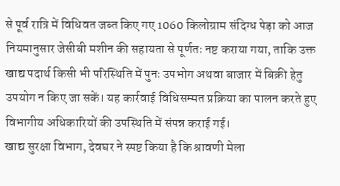से पूर्व रात्रि में विधिवत जब्त किए गए 1060 किलोग्राम संदिग्ध पेड़ा को आज नियमानुसार जेसीबी मशीन की सहायता से पूर्णतः नष्ट कराया गया, ताकि उक्त खाद्य पदार्थ किसी भी परिस्थिति में पुनः उपभोग अथवा बाजार में बिक्री हेतु उपयोग न किए जा सकें। यह कार्रवाई विधिसम्मत प्रक्रिया का पालन करते हुए विभागीय अधिकारियों की उपस्थिति में संपन्न कराई गई।
खाद्य सुरक्षा विभाग, देवघर ने स्पष्ट किया है कि श्रावणी मेला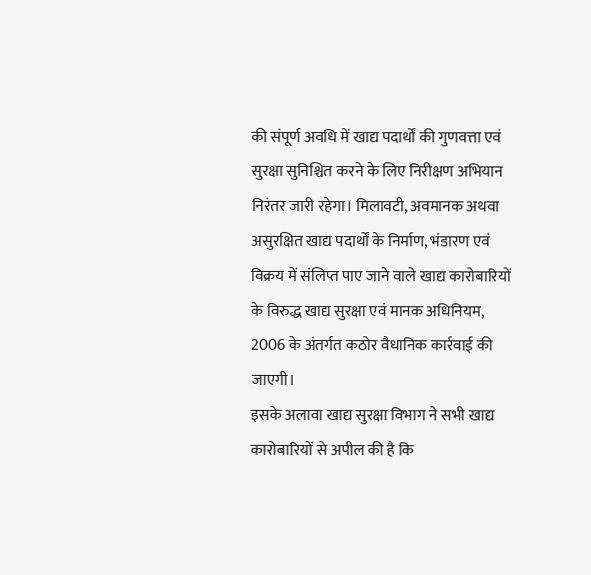की संपूर्ण अवधि में खाद्य पदार्थों की गुणवत्ता एवं सुरक्षा सुनिश्चित करने के लिए निरीक्षण अभियान निरंतर जारी रहेगा। मिलावटी, अवमानक अथवा असुरक्षित खाद्य पदार्थों के निर्माण, भंडारण एवं विक्रय में संलिप्त पाए जाने वाले खाद्य कारोबारियों के विरुद्ध खाद्य सुरक्षा एवं मानक अधिनियम, 2006 के अंतर्गत कठोर वैधानिक कार्रवाई की जाएगी।
इसके अलावा खाद्य सुरक्षा विभाग ने सभी खाद्य कारोबारियों से अपील की है कि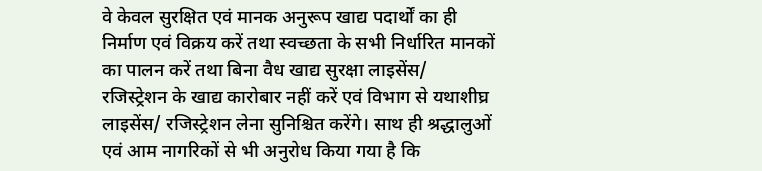वे केवल सुरक्षित एवं मानक अनुरूप खाद्य पदार्थों का ही निर्माण एवं विक्रय करें तथा स्वच्छता के सभी निर्धारित मानकों का पालन करें तथा बिना वैध खाद्य सुरक्षा लाइसेंस/ रजिस्ट्रेशन के खाद्य कारोबार नहीं करें एवं विभाग से यथाशीघ्र लाइसेंस/ रजिस्ट्रेशन लेना सुनिश्चित करेंगे। साथ ही श्रद्धालुओं एवं आम नागरिकों से भी अनुरोध किया गया है कि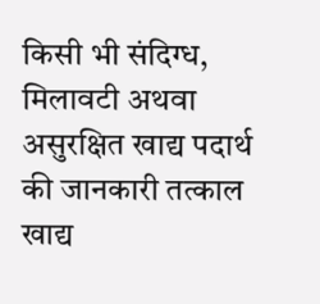किसी भी संदिग्ध, मिलावटी अथवा असुरक्षित खाद्य पदार्थ की जानकारी तत्काल खाद्य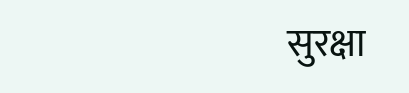सुरक्षा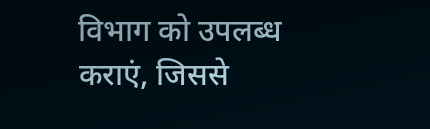विभाग को उपलब्ध कराएं, जिससे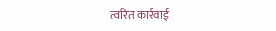त्वरित कार्रवाई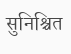सुनिश्चित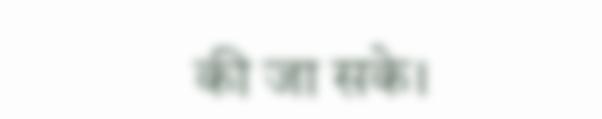की जा सके।